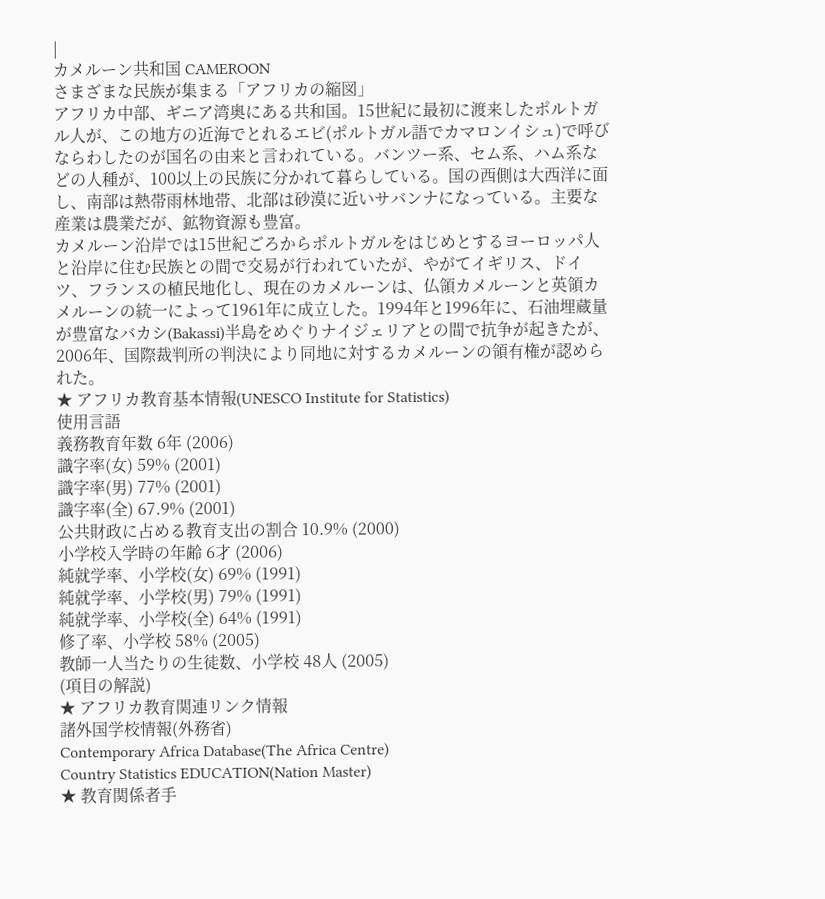|
カメルーン共和国 CAMEROON
さまざまな民族が集まる「アフリカの縮図」
アフリカ中部、ギニア湾奥にある共和国。15世紀に最初に渡来したポルトガル人が、この地方の近海でとれるエビ(ポルトガル語でカマロンイシュ)で呼びならわしたのが国名の由来と言われている。バンツー系、セム系、ハム系などの人種が、100以上の民族に分かれて暮らしている。国の西側は大西洋に面し、南部は熱帯雨林地帯、北部は砂漠に近いサバンナになっている。主要な産業は農業だが、鉱物資源も豊富。
カメルーン沿岸では15世紀ごろからポルトガルをはじめとするヨーロッパ人と沿岸に住む民族との間で交易が行われていたが、やがてイギリス、ドイツ、フランスの植民地化し、現在のカメルーンは、仏領カメルーンと英領カメルーンの統一によって1961年に成立した。1994年と1996年に、石油埋蔵量が豊富なバカシ(Bakassi)半島をめぐりナイジェリアとの間で抗争が起きたが、2006年、国際裁判所の判決により同地に対するカメルーンの領有権が認められた。
★ アフリカ教育基本情報(UNESCO Institute for Statistics)
使用言語
義務教育年数 6年 (2006)
識字率(女) 59% (2001)
識字率(男) 77% (2001)
識字率(全) 67.9% (2001)
公共財政に占める教育支出の割合 10.9% (2000)
小学校入学時の年齢 6才 (2006)
純就学率、小学校(女) 69% (1991)
純就学率、小学校(男) 79% (1991)
純就学率、小学校(全) 64% (1991)
修了率、小学校 58% (2005)
教師一人当たりの生徒数、小学校 48人 (2005)
(項目の解説)
★ アフリカ教育関連リンク情報
諸外国学校情報(外務省)
Contemporary Africa Database(The Africa Centre)
Country Statistics EDUCATION(Nation Master)
★ 教育関係者手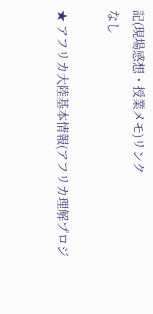記(現場感想・授業メモ)リンク
なし

★ アフリカ大陸基本情報(アフリカ理解プロジ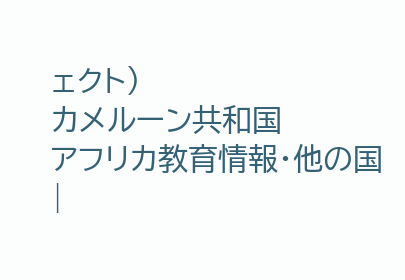ェクト)
カメルーン共和国
アフリカ教育情報・他の国
|